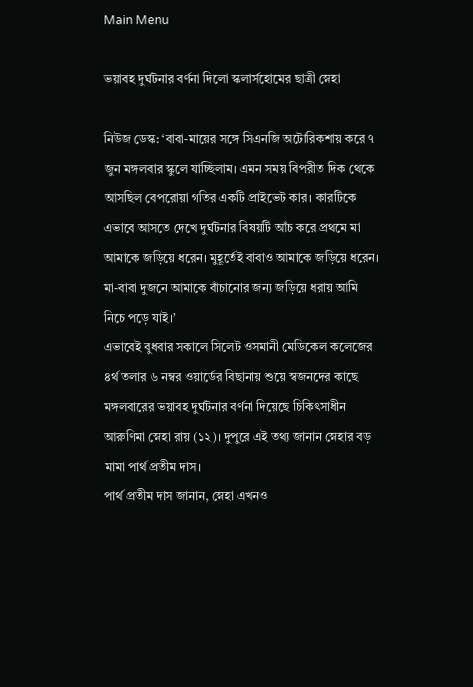Main Menu

ভয়াবহ দুর্ঘটনার বর্ণনা দিলো স্কলার্সহোমের ছাত্রী স্নেহা

নিউজ ডেস্ক: ‘বাবা-মায়ের সঙ্গে সিএনজি অটোরিকশায় করে ৭ জুন মঙ্গলবার স্কুলে যাচ্ছিলাম। এমন সময় বিপরীত দিক থেকে আসছিল বেপরোয়া গতির একটি প্রাইভেট কার। কারটিকে এভাবে আসতে দেখে দুর্ঘটনার বিষয়টি আঁচ করে প্রথমে মা আমাকে জড়িয়ে ধরেন। মুহূর্তেই বাবাও আমাকে জড়িয়ে ধরেন। মা-বাবা দুজনে আমাকে বাঁচানোর জন্য জড়িয়ে ধরায় আমি নিচে পড়ে যাই।’
এভাবেই বুধবার সকালে সিলেট ওসমানী মেডিকেল কলেজের ৪র্থ তলার ৬ নম্বর ওয়ার্ডের বিছানায় শুয়ে স্বজনদের কাছে মঙ্গলবারের ভয়াবহ দুর্ঘটনার বর্ণনা দিয়েছে চিকিৎসাধীন আরুণিমা স্নেহা রায় (১২)। দুপুরে এই তথ্য জানান স্নেহার বড় মামা পার্থ প্রতীম দাস।
পার্থ প্রতীম দাস জানান, স্নেহা এখনও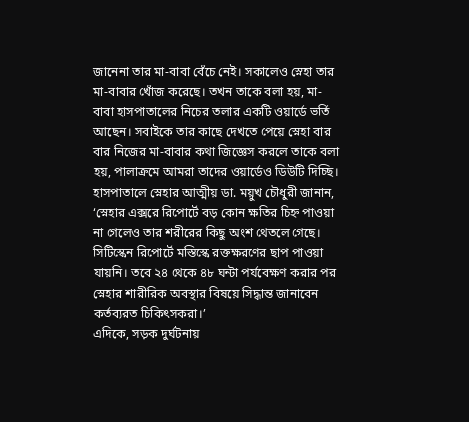জানেনা তার মা-বাবা বেঁচে নেই। সকালেও স্নেহা তার মা-বাবার খোঁজ করেছে। তখন তাকে বলা হয়, মা-বাবা হাসপাতালের নিচের তলার একটি ওয়ার্ডে ভর্তি আছেন। সবাইকে তার কাছে দেখতে পেয়ে স্নেহা বার বার নিজের মা-বাবার কথা জিজ্ঞেস করলে তাকে বলা হয়, পালাক্রমে আমরা তাদের ওয়ার্ডেও ডিউটি দিচ্ছি।
হাসপাতালে স্নেহার আত্মীয় ডা. ময়ুখ চৌধুরী জানান, ‘স্নেহার এক্সরে রিপোর্টে বড় কোন ক্ষতির চিহ্ন পাওয়া না গেলেও তার শরীরের কিছু অংশ থেতলে গেছে। সিটিস্কেন রিপোর্টে মস্তিস্কে রক্তক্ষরণের ছাপ পাওয়া যায়নি। তবে ২৪ থেকে ৪৮ ঘন্টা পর্যবেক্ষণ করার পর স্নেহার শারীরিক অবস্থার বিষয়ে সিদ্ধান্ত জানাবেন কর্তব্যরত চিকিৎসকরা।’
এদিকে, সড়ক দুর্ঘটনায়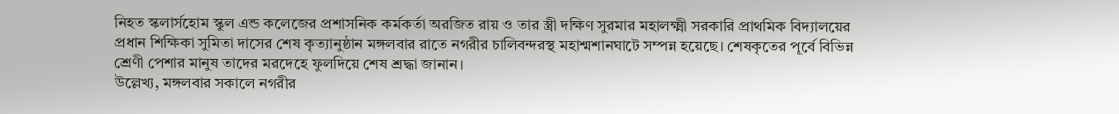নিহত স্কলার্সহোম স্কুল এন্ড কলেজের প্রশাসনিক কর্মকর্তা অরজিত রায় ও তার স্ত্রী দক্ষিণ সুরমার মহালক্ষ্মী সরকারি প্রাথমিক বিদ্যালয়ের প্রধান শিক্ষিকা সুমিতা দাসের শেষ কৃত্যানুষ্ঠান মঙ্গলবার রাতে নগরীর চালিবন্দরস্থ মহাশ্মশানঘাটে সম্পন্ন হয়েছে। শেষকৃতের পূর্বে বিভিন্ন শ্রেণী পেশার মানুষ তাদের মরদেহে ফুলদিয়ে শেষ শ্রদ্ধা জানান।
উল্লেখ্য, মঙ্গলবার সকালে নগরীর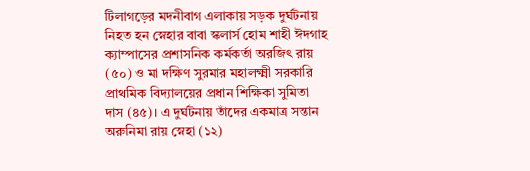টিলাগড়ের মদনীবাগ এলাকায় সড়ক দুর্ঘটনায় নিহত হন স্নেহার বাবা স্কলার্স হোম শাহী ঈদগাহ ক্যাম্পাসের প্রশাসনিক কর্মকর্তা অরজিৎ রায় (৫০) ও মা দক্ষিণ সুরমার মহালক্ষ্মী সরকারি প্রাথমিক বিদ্যালয়ের প্রধান শিক্ষিকা সুমিতা দাস (৪৫)। এ দুর্ঘটনায় তাঁদের একমাত্র সন্তান অরুনিমা রায় স্নেহা (১২)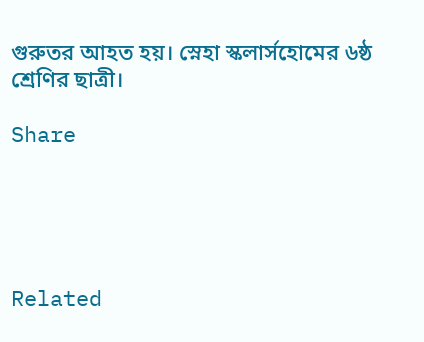গুরুতর আহত হয়। স্নেহা স্কলার্সহোমের ৬ষ্ঠ শ্রেণির ছাত্রী।

Share





Related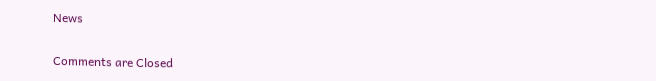News

Comments are Closed